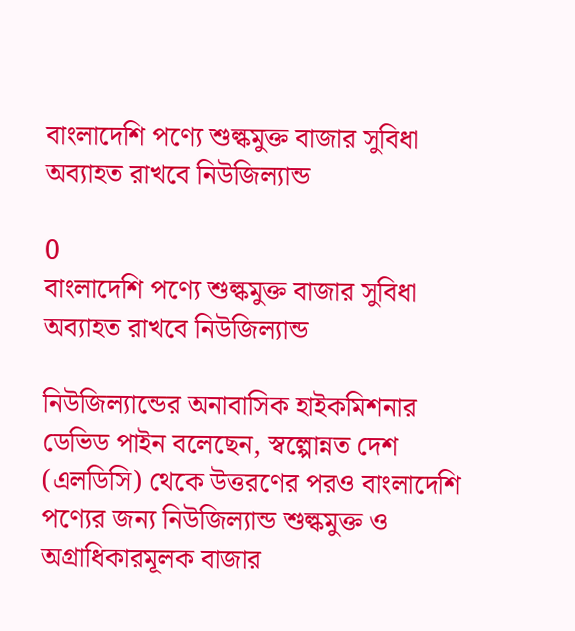বাংলাদেশি পণ্যে শুল্কমুক্ত বাজার সুবিধা অব্যাহত রাখবে নিউজিল্যান্ড

0
বাংলাদেশি পণ্যে শুল্কমুক্ত বাজার সুবিধা অব্যাহত রাখবে নিউজিল্যান্ড

নিউজিল্যান্ডের অনাবাসিক হাইকমিশনার ডেভিড পাইন বলেছেন, স্বল্পোন্নত দেশ (এলডিসি) থেকে উত্তরণের পরও বাংলাদেশি পণ্যের জন্য নিউজিল্যান্ড শুল্কমুক্ত ও অগ্রাধিকারমূলক বাজার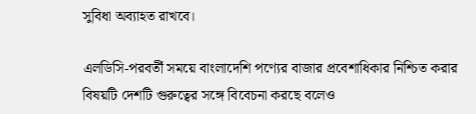সুবিধা অব্যাহত রাখবে।

এলডিসি-পরবর্তী সময়ে বাংলাদেশি পণ্যের বাজার প্রবেশাধিকার নিশ্চিত করার বিষয়টি দেশটি গুরুত্বের সঙ্গে বিবেচনা করছে বলেও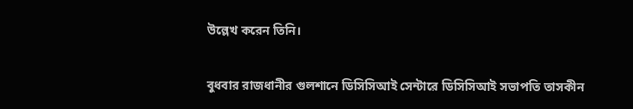উল্লেখ করেন তিনি।

বুধবার রাজধানীর গুলশানে ডিসিসিআই সেন্টারে ডিসিসিআই সভাপতি তাসকীন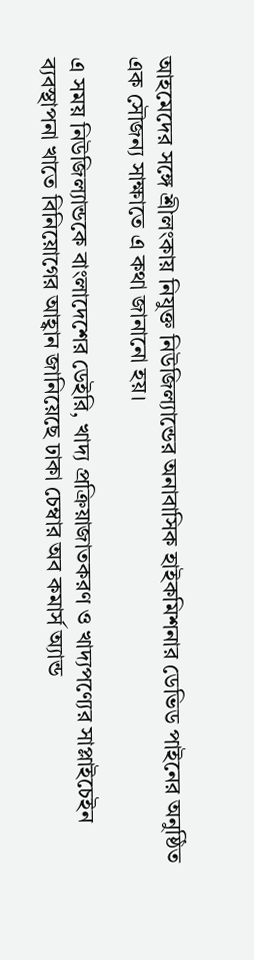আহমেদের সঙ্গে শ্রীলংকায় নিযুক্ত নিউজিল্যান্ডের অনাবাসিক হাইকমিশনার ডেভিড পাইনের অনুষ্ঠিত এক সৌজন্য সাক্ষাতে এ কথা জানানো হয়।

এ সময় নিউজিল্যান্ডকে বাংলাদেশের ডেইরি, খাদ্য প্রক্রিয়াজাতকরণ ও খাদ্যপণ্যের সাপ্লাইচেইন ব্যবস্থাপনা খাতে বিনিয়োগের আহ্বান জানিয়েছে ঢাকা চেম্বার অব কমার্স অ্যান্ড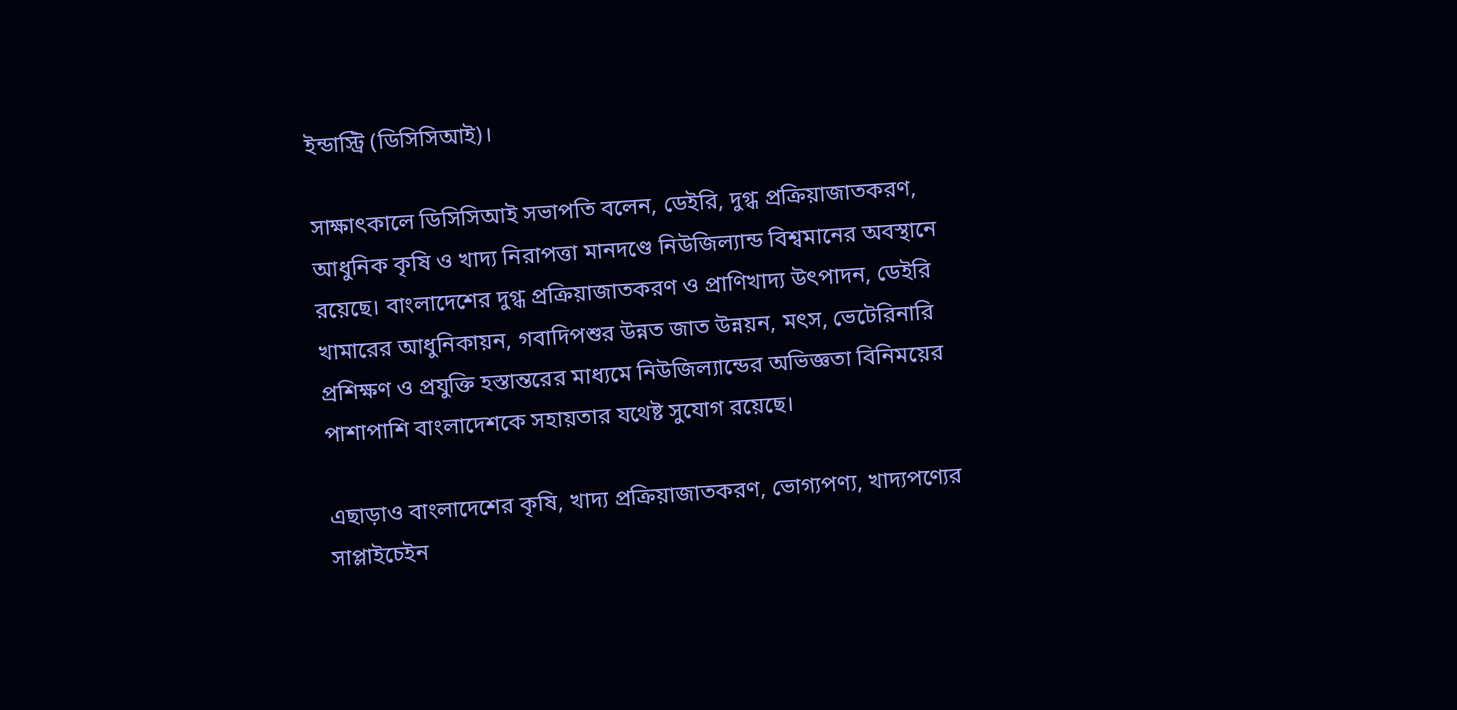ইন্ডাস্ট্রি (ডিসিসিআই)।

সাক্ষাৎকালে ডিসিসিআই সভাপতি বলেন, ডেইরি, দুগ্ধ প্রক্রিয়াজাতকরণ, আধুনিক কৃষি ও খাদ্য নিরাপত্তা মানদণ্ডে নিউজিল্যান্ড বিশ্বমানের অবস্থানে রয়েছে। বাংলাদেশের দুগ্ধ প্রক্রিয়াজাতকরণ ও প্রাণিখাদ্য উৎপাদন, ডেইরি খামারের আধুনিকায়ন, গবাদিপশুর উন্নত জাত উন্নয়ন, মৎস, ভেটেরিনারি প্রশিক্ষণ ও প্রযুক্তি হস্তান্তরের মাধ্যমে নিউজিল্যান্ডের অভিজ্ঞতা বিনিময়ের পাশাপাশি বাংলাদেশকে সহায়তার যথেষ্ট সুযোগ রয়েছে।

এছাড়াও বাংলাদেশের কৃষি, খাদ্য প্রক্রিয়াজাতকরণ, ভোগ্যপণ্য, খাদ্যপণ্যের সাপ্লাইচেইন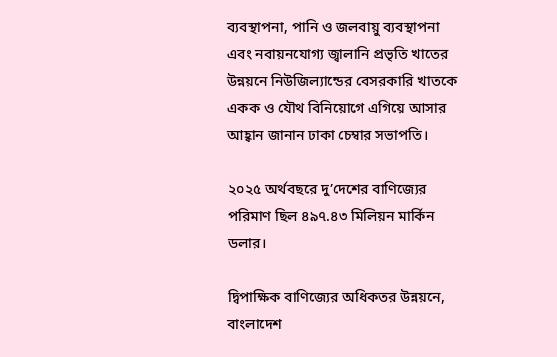ব্যবস্থাপনা, পানি ও জলবায়ু ব্যবস্থাপনা এবং নবায়নযোগ্য জ্বালানি প্রভৃতি খাতের উন্নয়নে নিউজিল্যান্ডের বেসরকারি খাতকে একক ও যৌথ বিনিয়োগে এগিয়ে আসার আহ্বান জানান ঢাকা চেম্বার সভাপতি।

২০২৫ অর্থবছরে দু’দেশের বাণিজ্যের পরিমাণ ছিল ৪৯৭.৪৩ মিলিয়ন মার্কিন ডলার।

দ্বিপাক্ষিক বাণিজ্যের অধিকতর উন্নয়নে, বাংলাদেশ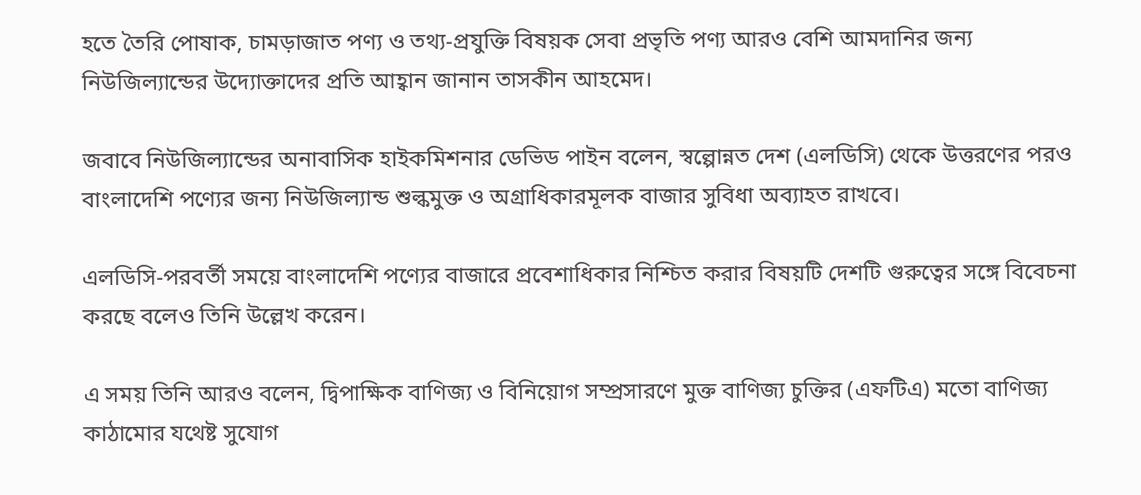হতে তৈরি পোষাক, চামড়াজাত পণ্য ও তথ্য-প্রযুক্তি বিষয়ক সেবা প্রভৃতি পণ্য আরও বেশি আমদানির জন্য নিউজিল্যান্ডের উদ্যোক্তাদের প্রতি আহ্বান জানান তাসকীন আহমেদ।

জবাবে নিউজিল্যান্ডের অনাবাসিক হাইকমিশনার ডেভিড পাইন বলেন, স্বল্পোন্নত দেশ (এলডিসি) থেকে উত্তরণের পরও বাংলাদেশি পণ্যের জন্য নিউজিল্যান্ড শুল্কমুক্ত ও অগ্রাধিকারমূলক বাজার সুবিধা অব্যাহত রাখবে।

এলডিসি-পরবর্তী সময়ে বাংলাদেশি পণ্যের বাজারে প্রবেশাধিকার নিশ্চিত করার বিষয়টি দেশটি গুরুত্বের সঙ্গে বিবেচনা করছে বলেও তিনি উল্লেখ করেন।

এ সময় তিনি আরও বলেন, দ্বিপাক্ষিক বাণিজ্য ও বিনিয়োগ সম্প্রসারণে মুক্ত বাণিজ্য চুক্তির (এফটিএ) মতো বাণিজ্য কাঠামোর যথেষ্ট সুযোগ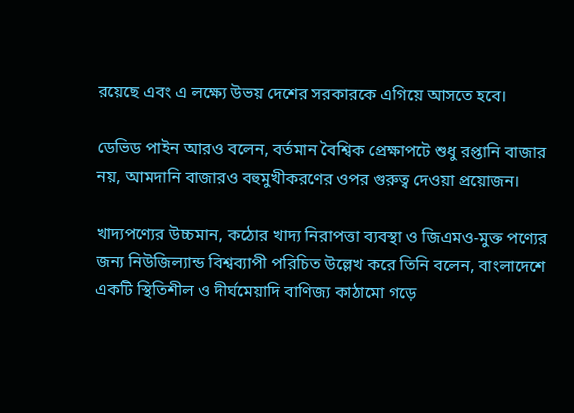রয়েছে এবং এ লক্ষ্যে উভয় দেশের সরকারকে এগিয়ে আসতে হবে।

ডেভিড পাইন আরও বলেন, বর্তমান বৈশ্বিক প্রেক্ষাপটে শুধু রপ্তানি বাজার নয়, আমদানি বাজারও বহুমুখীকরণের ওপর গুরুত্ব দেওয়া প্রয়োজন।

খাদ্যপণ্যের উচ্চমান, কঠোর খাদ্য নিরাপত্তা ব্যবস্থা ও জিএমও-মুক্ত পণ্যের জন্য নিউজিল্যান্ড বিশ্বব্যাপী পরিচিত উল্লেখ করে তিনি বলেন, বাংলাদেশে একটি স্থিতিশীল ও দীর্ঘমেয়াদি বাণিজ্য কাঠামো গড়ে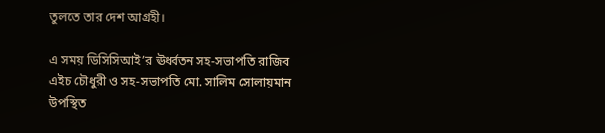তুলতে তার দেশ আগ্রহী।

এ সময় ডিসিসিআই’র ঊর্ধ্বতন সহ-সভাপতি রাজিব এইচ চৌধুরী ও সহ-সভাপতি মো. সালিম সোলায়মান উপস্থিত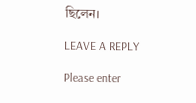ছিলেন।

LEAVE A REPLY

Please enter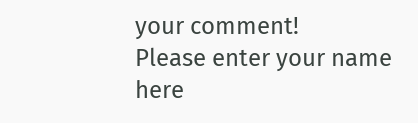your comment!
Please enter your name here